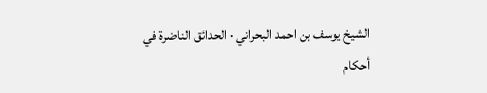الشيخ يوسف بن احمد البحراني · الحدائق الناضرة في أحكام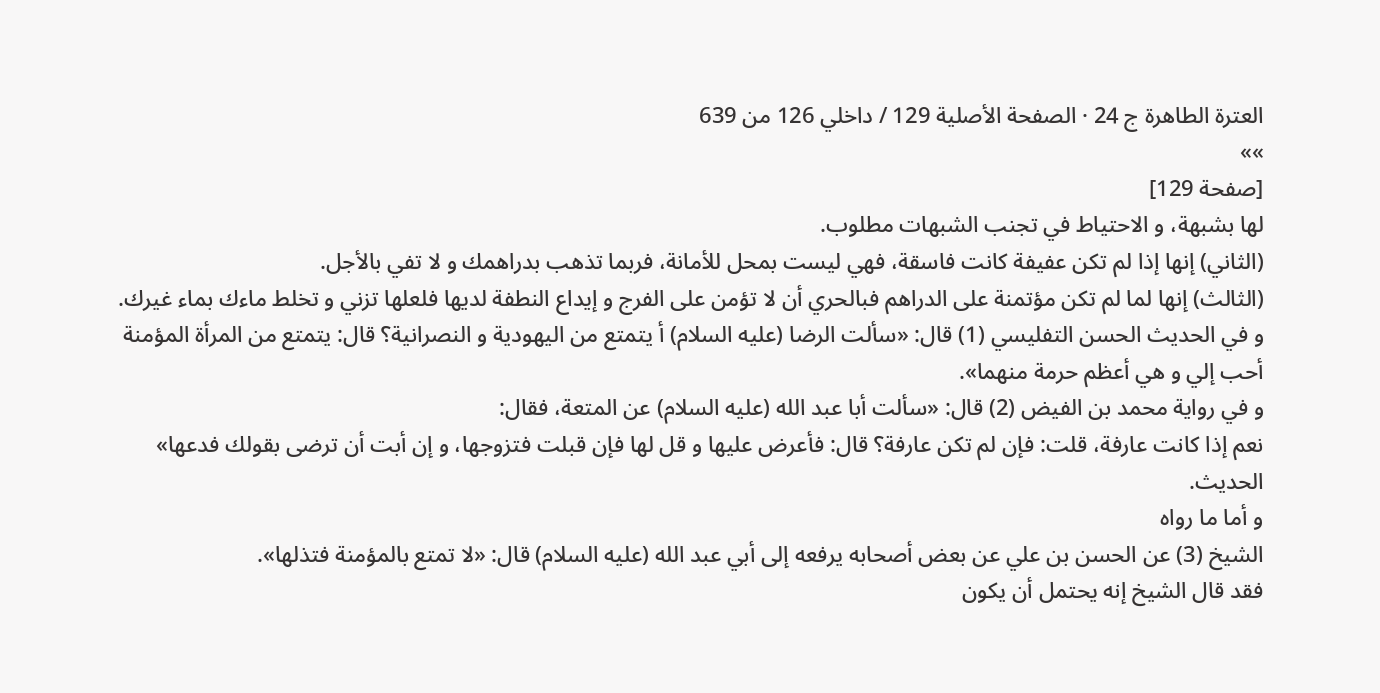العترة الطاهرة ج 24 · الصفحة الأصلية 129 / داخلي 126 من 639
»»
[صفحة 129]
لها بشبهة، و الاحتياط في تجنب الشبهات مطلوب.
(الثاني) إنها إذا لم تكن عفيفة كانت فاسقة، فهي ليست بمحل للأمانة، فربما تذهب بدراهمك و لا تفي بالأجل.
(الثالث) إنها لما لم تكن مؤتمنة على الدراهم فبالحري أن لا تؤمن على الفرج و إيداع النطفة لديها فلعلها تزني و تخلط ماءك بماء غيرك.
و في الحديث الحسن التفليسي (1) قال: «سألت الرضا (عليه السلام) أ يتمتع من اليهودية و النصرانية؟ قال: يتمتع من المرأة المؤمنة أحب إلي و هي أعظم حرمة منهما».
و في رواية محمد بن الفيض (2) قال: «سألت أبا عبد الله (عليه السلام) عن المتعة، فقال:
نعم إذا كانت عارفة، قلت: فإن لم تكن عارفة؟ قال: فأعرض عليها و قل لها فإن قبلت فتزوجها، و إن أبت أن ترضى بقولك فدعها» الحديث.
و أما ما رواه
الشيخ (3) عن الحسن بن علي عن بعض أصحابه يرفعه إلى أبي عبد الله (عليه السلام) قال: «لا تمتع بالمؤمنة فتذلها».
فقد قال الشيخ إنه يحتمل أن يكون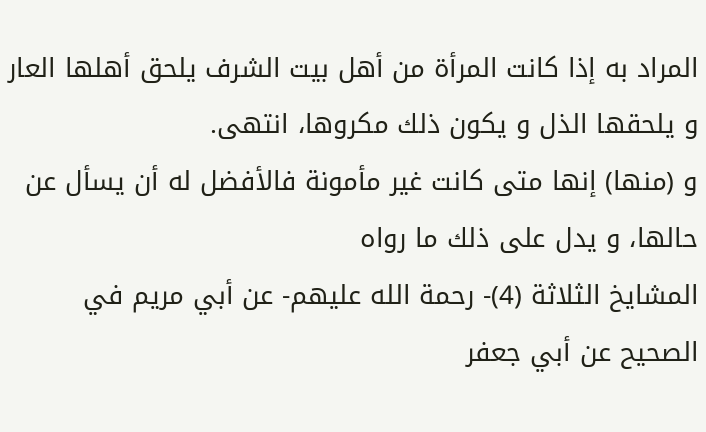المراد به إذا كانت المرأة من أهل بيت الشرف يلحق أهلها العار و يلحقها الذل و يكون ذلك مكروها، انتهى.
و (منها) إنها متى كانت غير مأمونة فالأفضل له أن يسأل عن حالها، و يدل على ذلك ما رواه
المشايخ الثلاثة (4)- رحمة الله عليهم- عن أبي مريم في الصحيح عن أبي جعفر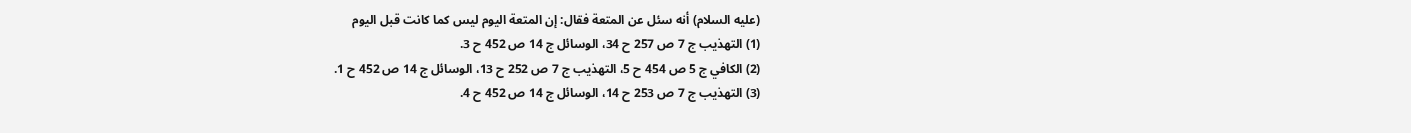(عليه السلام) أنه سئل عن المتعة فقال: إن المتعة اليوم ليس كما كانت قبل اليوم
(1) التهذيب ج 7 ص 257 ح 34، الوسائل ج 14 ص 452 ح 3.
(2) الكافي ج 5 ص 454 ح 5، التهذيب ج 7 ص 252 ح 13، الوسائل ج 14 ص 452 ح 1.
(3) التهذيب ج 7 ص 253 ح 14، الوسائل ج 14 ص 452 ح 4.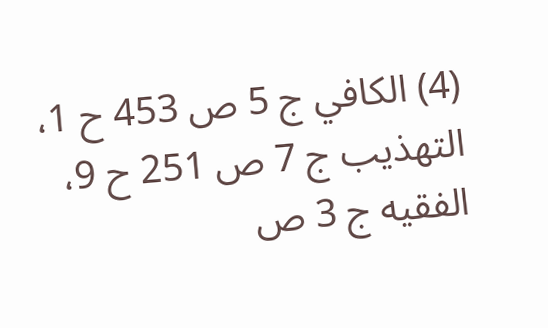(4) الكافي ج 5 ص 453 ح 1، التهذيب ج 7 ص 251 ح 9، الفقيه ج 3 ص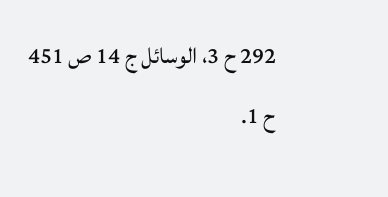292 ح 3، الوسائل ج 14 ص 451 ح 1.